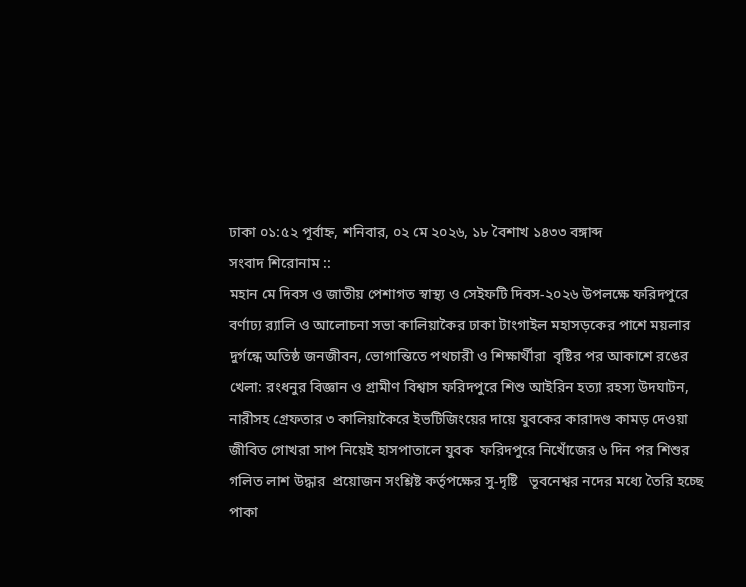ঢাকা ০১:৫২ পূর্বাহ্ন, শনিবার, ০২ মে ২০২৬, ১৮ বৈশাখ ১৪৩৩ বঙ্গাব্দ
সংবাদ শিরোনাম ::
মহান মে দিবস ও জাতীয় পেশাগত স্বাস্থ্য ও সেইফটি দিবস-২০২৬ উপলক্ষে ফরিদপুরে বর্ণাঢ্য র‍্যালি ও আলোচনা সভা কালিয়াকৈর ঢাকা টাংগাইল মহাসড়কের পাশে ময়লার দুর্গন্ধে অতিষ্ঠ জনজীবন, ভোগান্তিতে পথচারী ও শিক্ষার্থীরা  বৃষ্টির পর আকাশে রঙের খেলা: রংধনুর বিজ্ঞান ও গ্রামীণ বিশ্বাস ফরিদপুরে শিশু আইরিন হত্যা রহস্য উদঘাটন, নারীসহ গ্রেফতার ৩ কালিয়াকৈরে ইভটিজিংয়ের দায়ে যুবকের কারাদণ্ড কামড় দেওয়া জীবিত গোখরা সাপ নিয়েই হাসপাতালে যুবক  ফরিদপুরে নিখোঁজের ৬ দিন পর শিশুর গলিত লাশ উদ্ধার  প্রয়োজন সংশ্লিষ্ট কর্তৃপক্ষের সু-দৃষ্টি   ভূবনেশ্বর নদের মধ্যে তৈরি হচ্ছে পাকা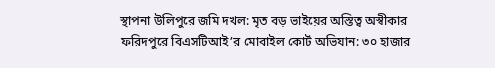স্থাপনা উলিপুরে জমি দখল: মৃত বড় ভাইয়ের অস্তিত্ব অস্বীকার ফরিদপুরে বিএসটিআই’র মোবাইল কোর্ট অভিযান: ৩০ হাজার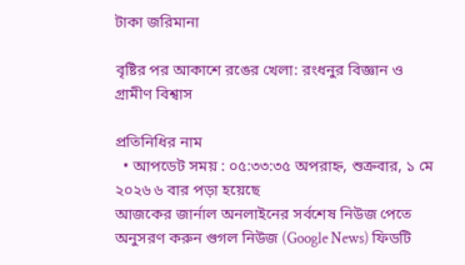টাকা জরিমানা

বৃষ্টির পর আকাশে রঙের খেলা: রংধনুর বিজ্ঞান ও গ্রামীণ বিশ্বাস

প্রতিনিধির নাম
  • আপডেট সময় : ০৫:৩৩:৩৫ অপরাহ্ন, শুক্রবার, ১ মে ২০২৬ ৬ বার পড়া হয়েছে
আজকের জার্নাল অনলাইনের সর্বশেষ নিউজ পেতে অনুসরণ করুন গুগল নিউজ (Google News) ফিডটি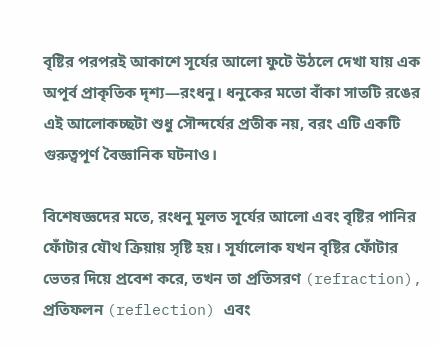বৃষ্টির পরপরই আকাশে সূর্যের আলো ফুটে উঠলে দেখা যায় এক অপূর্ব প্রাকৃতিক দৃশ্য—রংধনু। ধনুকের মতো বাঁকা সাতটি রঙের এই আলোকচ্ছটা শুধু সৌন্দর্যের প্রতীক নয়, বরং এটি একটি গুরুত্বপূর্ণ বৈজ্ঞানিক ঘটনাও।

বিশেষজ্ঞদের মতে, রংধনু মূলত সূর্যের আলো এবং বৃষ্টির পানির ফোঁটার যৌথ ক্রিয়ায় সৃষ্টি হয়। সূর্যালোক যখন বৃষ্টির ফোঁটার ভেতর দিয়ে প্রবেশ করে, তখন তা প্রতিসরণ (refraction), প্রতিফলন (reflection) এবং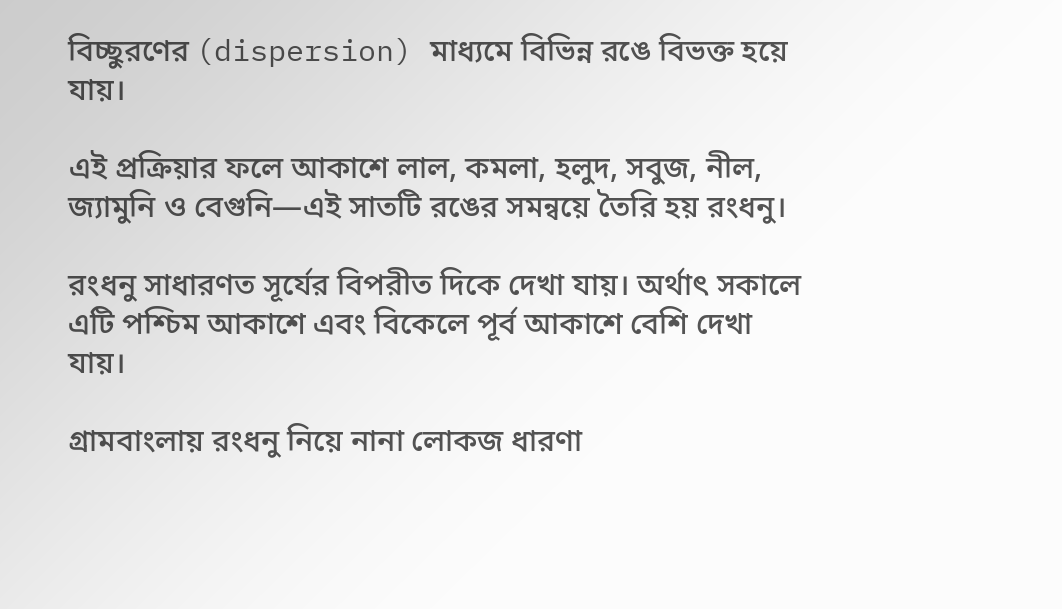বিচ্ছুরণের (dispersion) মাধ্যমে বিভিন্ন রঙে বিভক্ত হয়ে যায়।

এই প্রক্রিয়ার ফলে আকাশে লাল, কমলা, হলুদ, সবুজ, নীল, জ্যামুনি ও বেগুনি—এই সাতটি রঙের সমন্বয়ে তৈরি হয় রংধনু।

রংধনু সাধারণত সূর্যের বিপরীত দিকে দেখা যায়। অর্থাৎ সকালে এটি পশ্চিম আকাশে এবং বিকেলে পূর্ব আকাশে বেশি দেখা যায়।

গ্রামবাংলায় রংধনু নিয়ে নানা লোকজ ধারণা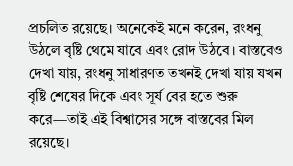প্রচলিত রয়েছে। অনেকেই মনে করেন, রংধনু উঠলে বৃষ্টি থেমে যাবে এবং রোদ উঠবে। বাস্তবেও দেখা যায়, রংধনু সাধারণত তখনই দেখা যায় যখন বৃষ্টি শেষের দিকে এবং সূর্য বের হতে শুরু করে—তাই এই বিশ্বাসের সঙ্গে বাস্তবের মিল রয়েছে।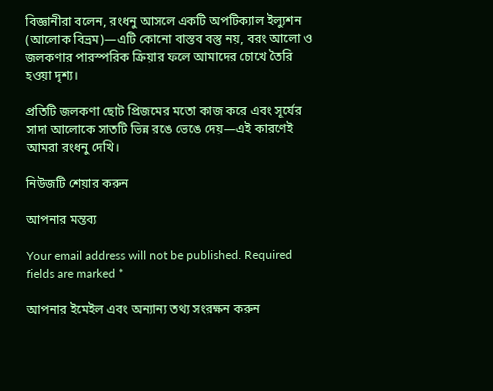বিজ্ঞানীরা বলেন, রংধনু আসলে একটি অপটিক্যাল ইল্যুশন (আলোক বিভ্রম)—এটি কোনো বাস্তব বস্তু নয়, বরং আলো ও জলকণার পারস্পরিক ক্রিয়ার ফলে আমাদের চোখে তৈরি হওয়া দৃশ্য।

প্রতিটি জলকণা ছোট প্রিজমের মতো কাজ করে এবং সূর্যের সাদা আলোকে সাতটি ভিন্ন রঙে ভেঙে দেয়—এই কারণেই আমরা রংধনু দেখি।

নিউজটি শেয়ার করুন

আপনার মন্তব্য

Your email address will not be published. Required fields are marked *

আপনার ইমেইল এবং অন্যান্য তথ্য সংরক্ষন করুন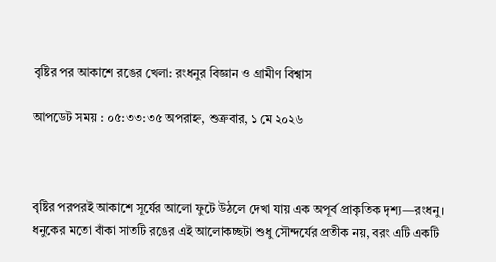বৃষ্টির পর আকাশে রঙের খেলা: রংধনুর বিজ্ঞান ও গ্রামীণ বিশ্বাস

আপডেট সময় : ০৫:৩৩:৩৫ অপরাহ্ন, শুক্রবার, ১ মে ২০২৬



বৃষ্টির পরপরই আকাশে সূর্যের আলো ফুটে উঠলে দেখা যায় এক অপূর্ব প্রাকৃতিক দৃশ্য—রংধনু। ধনুকের মতো বাঁকা সাতটি রঙের এই আলোকচ্ছটা শুধু সৌন্দর্যের প্রতীক নয়, বরং এটি একটি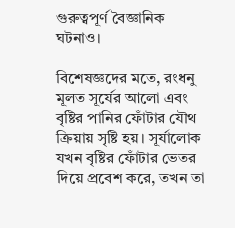গুরুত্বপূর্ণ বৈজ্ঞানিক ঘটনাও।

বিশেষজ্ঞদের মতে, রংধনু মূলত সূর্যের আলো এবং বৃষ্টির পানির ফোঁটার যৌথ ক্রিয়ায় সৃষ্টি হয়। সূর্যালোক যখন বৃষ্টির ফোঁটার ভেতর দিয়ে প্রবেশ করে, তখন তা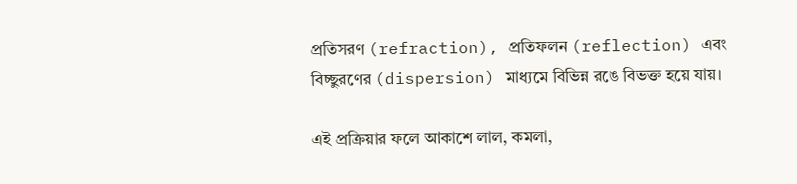প্রতিসরণ (refraction), প্রতিফলন (reflection) এবং বিচ্ছুরণের (dispersion) মাধ্যমে বিভিন্ন রঙে বিভক্ত হয়ে যায়।

এই প্রক্রিয়ার ফলে আকাশে লাল, কমলা,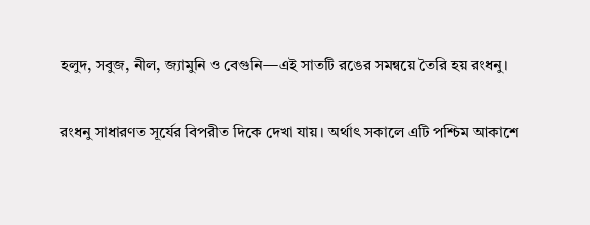হলুদ, সবুজ, নীল, জ্যামুনি ও বেগুনি—এই সাতটি রঙের সমন্বয়ে তৈরি হয় রংধনু।

রংধনু সাধারণত সূর্যের বিপরীত দিকে দেখা যায়। অর্থাৎ সকালে এটি পশ্চিম আকাশে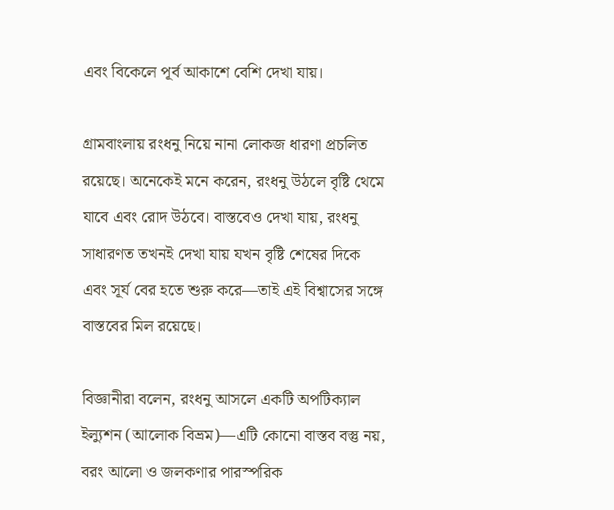এবং বিকেলে পূর্ব আকাশে বেশি দেখা যায়।

গ্রামবাংলায় রংধনু নিয়ে নানা লোকজ ধারণা প্রচলিত রয়েছে। অনেকেই মনে করেন, রংধনু উঠলে বৃষ্টি থেমে যাবে এবং রোদ উঠবে। বাস্তবেও দেখা যায়, রংধনু সাধারণত তখনই দেখা যায় যখন বৃষ্টি শেষের দিকে এবং সূর্য বের হতে শুরু করে—তাই এই বিশ্বাসের সঙ্গে বাস্তবের মিল রয়েছে।

বিজ্ঞানীরা বলেন, রংধনু আসলে একটি অপটিক্যাল ইল্যুশন (আলোক বিভ্রম)—এটি কোনো বাস্তব বস্তু নয়, বরং আলো ও জলকণার পারস্পরিক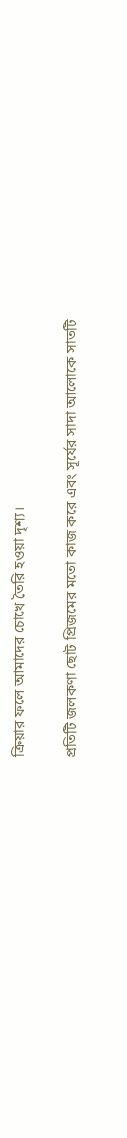ক্রিয়ার ফলে আমাদের চোখে তৈরি হওয়া দৃশ্য।

প্রতিটি জলকণা ছোট প্রিজমের মতো কাজ করে এবং সূর্যের সাদা আলোকে সাতটি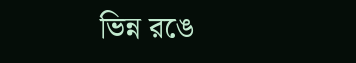ভিন্ন রঙে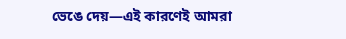ভেঙে দেয়—এই কারণেই আমরা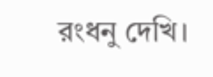রংধনু দেখি।